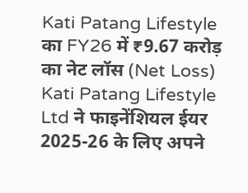Kati Patang Lifestyle का FY26 में ₹9.67 करोड़ का नेट लॉस (Net Loss)
Kati Patang Lifestyle Ltd ने फाइनेंशियल ईयर 2025-26 के लिए अपने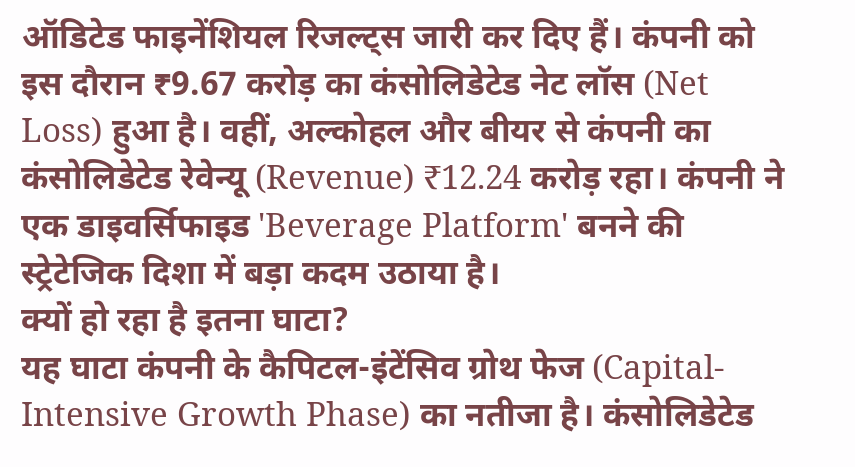ऑडिटेड फाइनेंशियल रिजल्ट्स जारी कर दिए हैं। कंपनी को इस दौरान ₹9.67 करोड़ का कंसोलिडेटेड नेट लॉस (Net Loss) हुआ है। वहीं, अल्कोहल और बीयर से कंपनी का कंसोलिडेटेड रेवेन्यू (Revenue) ₹12.24 करोड़ रहा। कंपनी ने एक डाइवर्सिफाइड 'Beverage Platform' बनने की स्ट्रेटेजिक दिशा में बड़ा कदम उठाया है।
क्यों हो रहा है इतना घाटा?
यह घाटा कंपनी के कैपिटल-इंटेंसिव ग्रोथ फेज (Capital-Intensive Growth Phase) का नतीजा है। कंसोलिडेटेड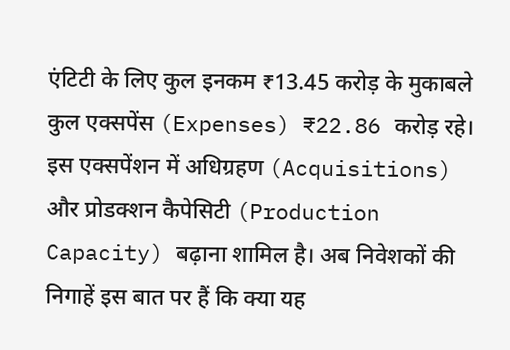एंटिटी के लिए कुल इनकम ₹13.45 करोड़ के मुकाबले कुल एक्सपेंस (Expenses) ₹22.86 करोड़ रहे। इस एक्सपेंशन में अधिग्रहण (Acquisitions) और प्रोडक्शन कैपेसिटी (Production Capacity) बढ़ाना शामिल है। अब निवेशकों की निगाहें इस बात पर हैं कि क्या यह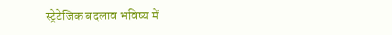स्ट्रेटेजिक बदलाव भविष्य में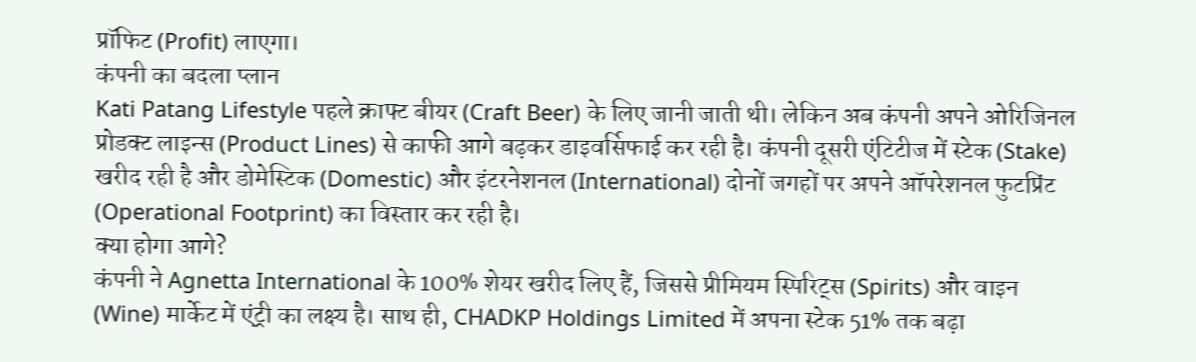प्रॉफिट (Profit) लाएगा।
कंपनी का बदला प्लान
Kati Patang Lifestyle पहले क्राफ्ट बीयर (Craft Beer) के लिए जानी जाती थी। लेकिन अब कंपनी अपने ओरिजिनल प्रोडक्ट लाइन्स (Product Lines) से काफी आगे बढ़कर डाइवर्सिफाई कर रही है। कंपनी दूसरी एंटिटीज में स्टेक (Stake) खरीद रही है और डोमेस्टिक (Domestic) और इंटरनेशनल (International) दोनों जगहों पर अपने ऑपरेशनल फुटप्रिंट (Operational Footprint) का विस्तार कर रही है।
क्या होगा आगे?
कंपनी ने Agnetta International के 100% शेयर खरीद लिए हैं, जिससे प्रीमियम स्पिरिट्स (Spirits) और वाइन (Wine) मार्केट में एंट्री का लक्ष्य है। साथ ही, CHADKP Holdings Limited में अपना स्टेक 51% तक बढ़ा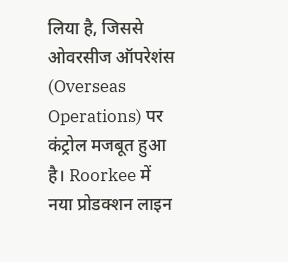लिया है, जिससे ओवरसीज ऑपरेशंस (Overseas Operations) पर कंट्रोल मजबूत हुआ है। Roorkee में नया प्रोडक्शन लाइन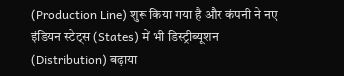(Production Line) शुरू किया गया है और कंपनी ने नए इंडियन स्टेट्स (States) में भी डिस्ट्रीब्यूशन (Distribution) बढ़ाया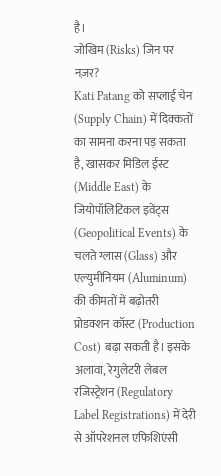है।
जोखिम (Risks) जिन पर नज़र?
Kati Patang को सप्लाई चेन (Supply Chain) में दिक्कतों का सामना करना पड़ सकता है, खासकर मिडिल ईस्ट (Middle East) के जियोपॉलिटिकल इवेंट्स (Geopolitical Events) के चलते ग्लास (Glass) और एल्युमीनियम (Aluminum) की कीमतों में बढ़ोतरी प्रोडक्शन कॉस्ट (Production Cost) बढ़ा सकती है। इसके अलावा, रेगुलेटरी लेबल रजिस्ट्रेशन (Regulatory Label Registrations) में देरी से ऑपरेशनल एफिशिएंसी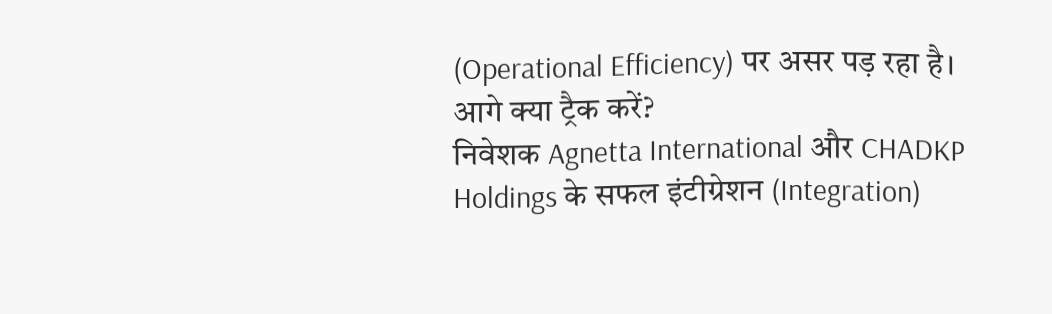(Operational Efficiency) पर असर पड़ रहा है।
आगे क्या ट्रैक करें?
निवेशक Agnetta International और CHADKP Holdings के सफल इंटीग्रेशन (Integration)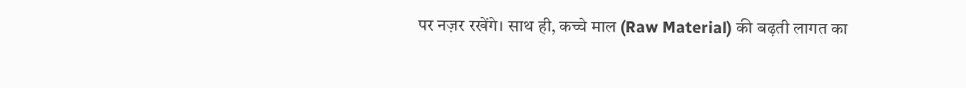पर नज़र रखेंगे। साथ ही, कच्चे माल (Raw Material) की बढ़ती लागत का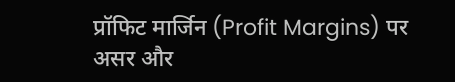प्रॉफिट मार्जिन (Profit Margins) पर असर और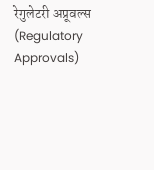रेगुलेटरी अप्रूवल्स (Regulatory Approvals)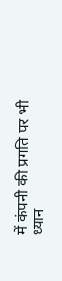में कंपनी की प्रगति पर भी ध्यान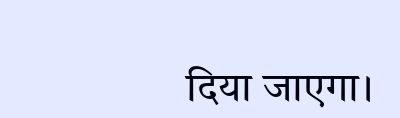दिया जाएगा।